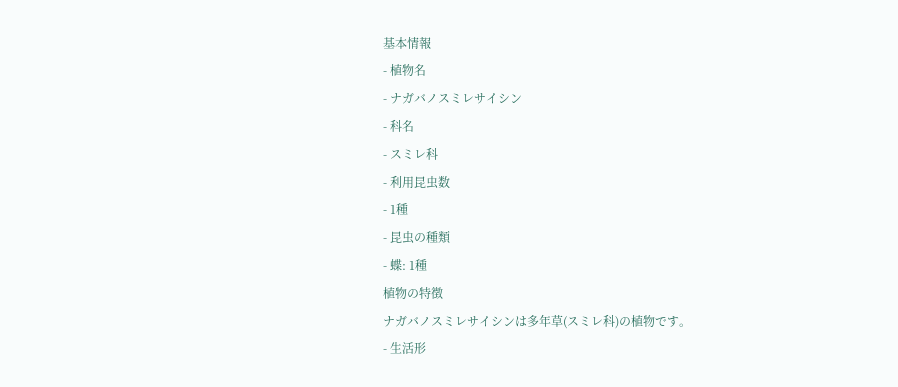基本情報
- 植物名
- ナガバノスミレサイシン
- 科名
- スミレ科
- 利用昆虫数
- 1種
- 昆虫の種類
- 蝶: 1種
植物の特徴
ナガバノスミレサイシンは多年草(スミレ科)の植物です。
- 生活形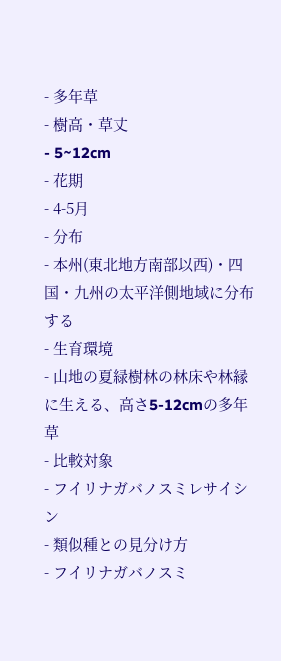- 多年草
- 樹高・草丈
- 5~12cm
- 花期
- 4-5月
- 分布
- 本州(東北地方南部以西)・四国・九州の太平洋側地域に分布する
- 生育環境
- 山地の夏緑樹林の林床や林縁に生える、高さ5-12cmの多年草
- 比較対象
- フイリナガバノスミレサイシン
- 類似種との見分け方
- フイリナガバノスミ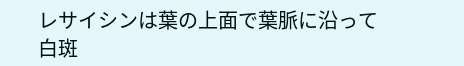レサイシンは葉の上面で葉脈に沿って白斑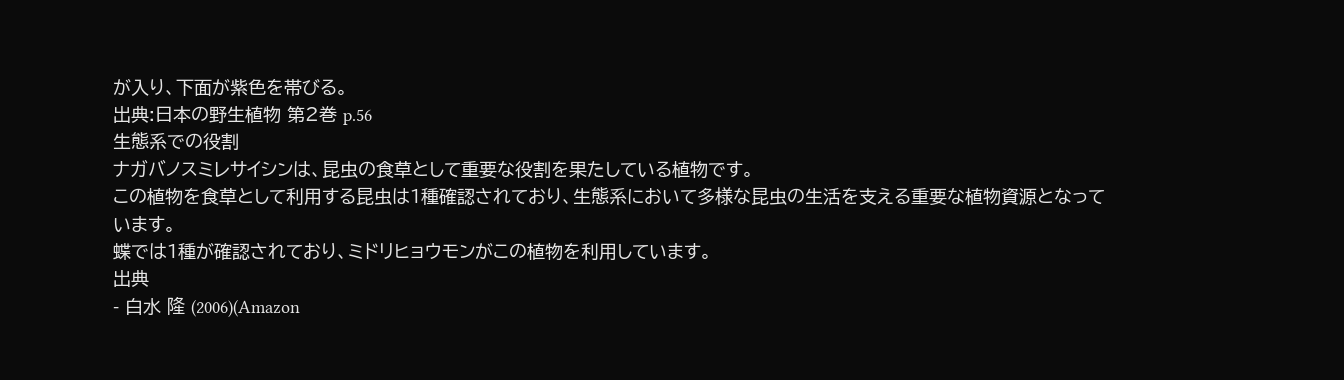が入り、下面が紫色を帯びる。
出典:日本の野生植物 第2巻 p.56
生態系での役割
ナガバノスミレサイシンは、昆虫の食草として重要な役割を果たしている植物です。
この植物を食草として利用する昆虫は1種確認されており、生態系において多様な昆虫の生活を支える重要な植物資源となっています。
蝶では1種が確認されており、ミドリヒョウモンがこの植物を利用しています。
出典
- 白水 隆 (2006)(Amazon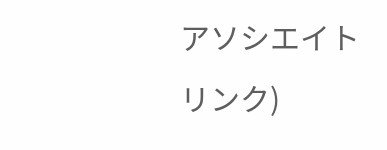アソシエイトリンク)